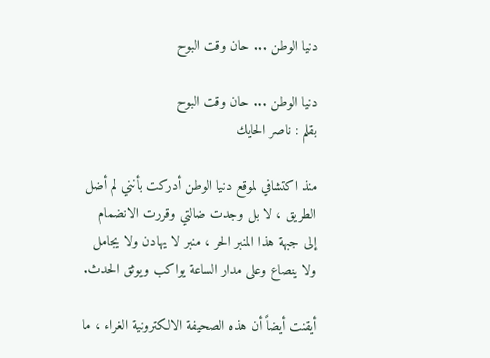دنيا الوطن ... حان وقت البوح

دنيا الوطن ... حان وقت البوح
بقلم : ناصر الحايك

منذ اكتشافي لموقع دنيا الوطن أدركت بأنني لم أضل الطريق ، لا بل وجدت ضالتي وقررت الانضمام إلى جبهة هذا المنبر الحر ، منبر لا يهادن ولا يجامل ولا ينصاع وعلى مدار الساعة يواكب ويوثق الحدث.

أيقنت أيضاً أن هذه الصحيفة الالكترونية الغراء ، ما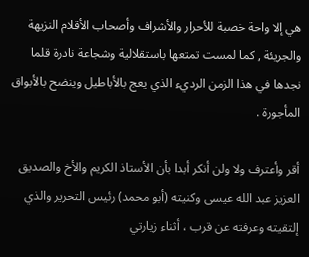هي إلا واحة خصبة للأحرار والأشراف وأصحاب الأقلام النزيهة والجريئة , كما لمست تمتعها باستقلالية وشجاعة نادرة قلما نجدها في هذا الزمن الرديء الذي يعج بالأباطيل وينضح بالأبواق المأجورة .

أقر وأعترف ولا ولن أنكر أبدا بأن الأستاذ الكريم والأخ والصديق العزيز عبد الله عيسى وكنيته (أبو محمد) رئيس التحرير والذي إلتقيته وعرفته عن قرب ، أثناء زيارتي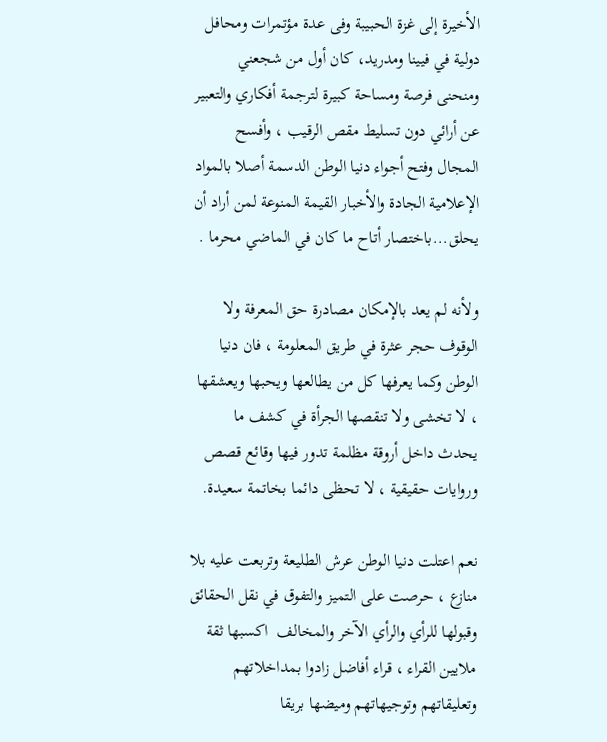الأخيرة إلى غزة الحبيبة وفى عدة مؤتمرات ومحافل دولية في فيينا ومدريد، كان أول من شجعني ومنحنى فرصة ومساحة كبيرة لترجمة أفكاري والتعبير عن أرائي دون تسليط مقص الرقيب ، وأفسح المجال وفتح أجواء دنيا الوطن الدسمة أصلا بالمواد الإعلامية الجادة والأخبار القيمة المنوعة لمن أراد أن يحلق...باختصار أتاح ما كان في الماضي محرما .

ولأنه لم يعد بالإمكان مصادرة حق المعرفة ولا الوقوف حجر عثرة في طريق المعلومة ، فان دنيا الوطن وكما يعرفها كل من يطالعها ويحبها ويعشقها ، لا تخشى ولا تنقصها الجرأة في كشف ما يحدث داخل أروقة مظلمة تدور فيها وقائع قصص وروايات حقيقية ، لا تحظى دائما بخاتمة سعيدة.

نعم اعتلت دنيا الوطن عرش الطليعة وتربعت عليه بلا منازع ، حرصت على التميز والتفوق في نقل الحقائق وقبولها للرأي والرأي الآخر والمخالف  اكسبها ثقة ملايين القراء ، قراء أفاضل زادوا بمداخلاتهم وتعليقاتهم وتوجيهاتهم وميضها بريقا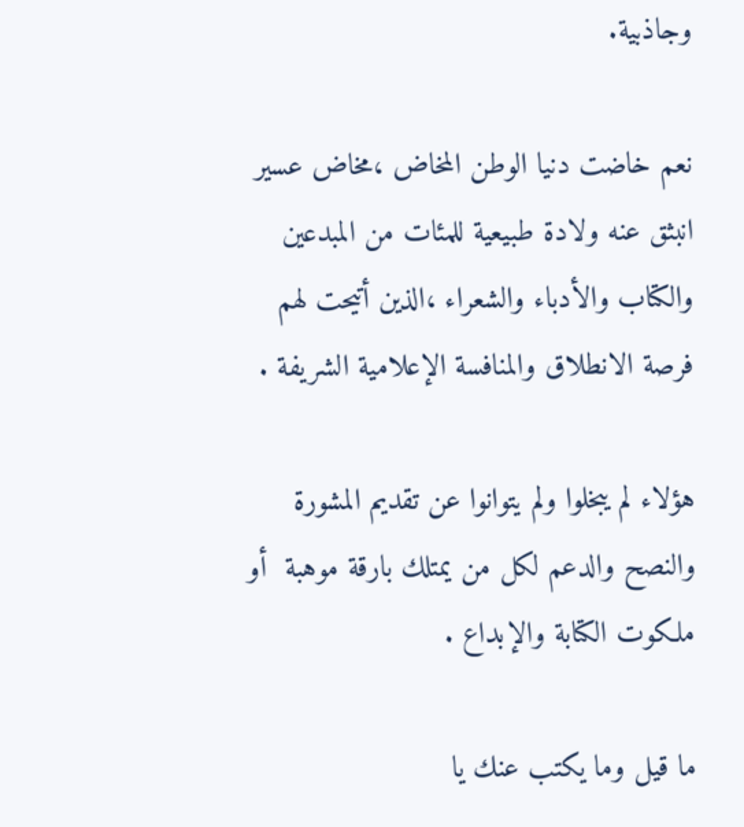وجاذبية.

نعم خاضت دنيا الوطن المخاض ،مخاض عسير انبثق عنه ولادة طبيعية للمئات من المبدعين والكتاب والأدباء والشعراء ،الذين أتيحت لهم فرصة الانطلاق والمنافسة الإعلامية الشريفة .

هؤلاء لم يبخلوا ولم يتوانوا عن تقديم المشورة والنصح والدعم لكل من يمتلك بارقة موهبة  أو ملكوت الكتابة والإبداع .

ما قيل وما يكتب عنك يا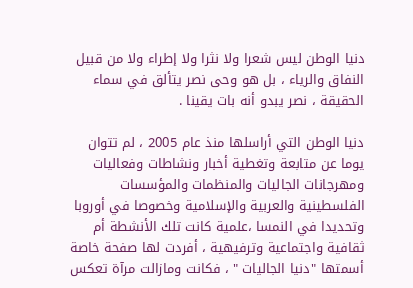دنيا الوطن ليس شعرا ولا نثرا ولا إطراء ولا من قبيل النفاق والرياء ، بل هو وحى نصر يتألق في سماء الحقيقة ، نصر يبدو أنه بات يقينا .

دنيا الوطن التي أراسلها منذ عام 2005 ، لم تتوان يوما عن متابعة وتغطية أخبار ونشاطات وفعاليات ومهرجانات الجاليات والمنظمات والمؤسسات الفلسطينية والعربية والإسلامية وخصوصا في أوروبا وتحديدا في النمسا ،علمية كانت تلك الأنشطة أم ثقافية واجتماعية وترفيهية ، أفردت لها صفحة خاصة أسمتها "دنيا الجاليات " ، فكانت ومازالت مرآة تعكس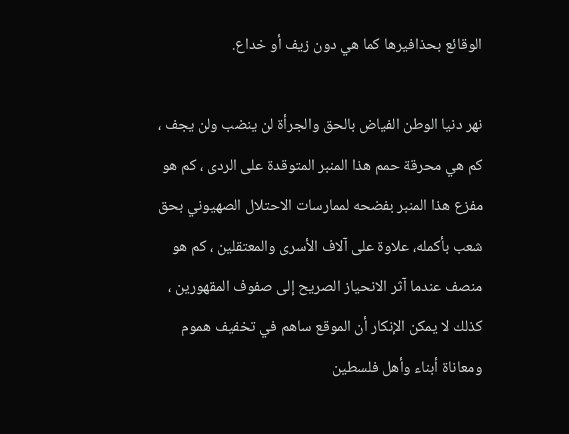الوقائع بحذافيرها كما هي دون زيف أو خداع.

نهر دنيا الوطن الفياض بالحق والجرأة لن ينضب ولن يجف ، كم هي محرقة حمم هذا المنبر المتوقدة على الردى ، كم هو مفزع هذا المنبر بفضحه لممارسات الاحتلال الصهيوني بحق شعب بأكمله، علاوة على آلاف الأسرى والمعتقلين ، كم هو منصف عندما آثر الانحياز الصريح إلى صفوف المقهورين ، كذلك لا يمكن الإنكار أن الموقع ساهم في تخفيف هموم ومعاناة أبناء وأهل فلسطين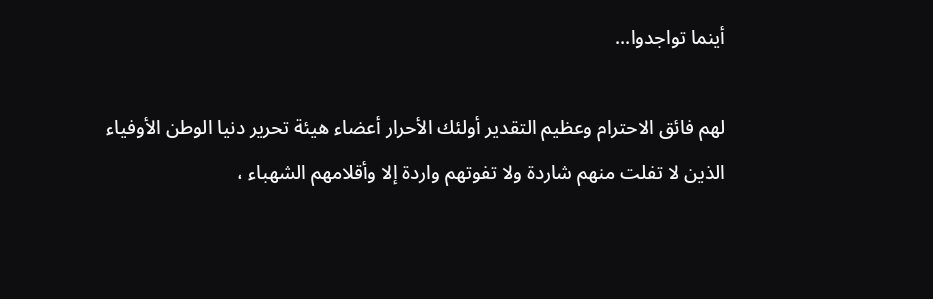أينما تواجدوا...

لهم فائق الاحترام وعظيم التقدير أولئك الأحرار أعضاء هيئة تحرير دنيا الوطن الأوفياء الذين لا تفلت منهم شاردة ولا تفوتهم واردة إلا وأقلامهم الشهباء ،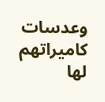وعدسات كاميراتهم لها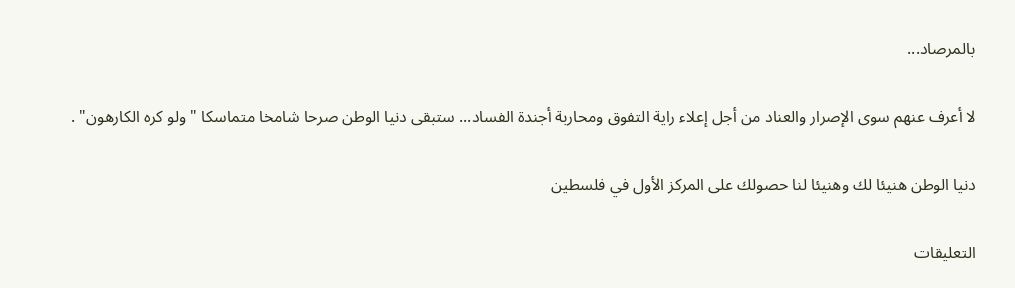بالمرصاد...

لا أعرف عنهم سوى الإصرار والعناد من أجل إعلاء راية التفوق ومحاربة أجندة الفساد... ستبقى دنيا الوطن صرحا شامخا متماسكا " ولو كره الكارهون" .

دنيا الوطن هنيئا لك وهنيئا لنا حصولك على المركز الأول في فلسطين

التعليقات